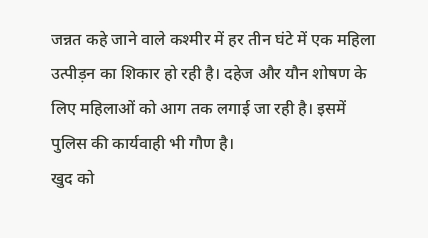जन्नत कहे जाने वाले कश्मीर में हर तीन घंटे में एक महिला उत्पीड़न का शिकार हो रही है। दहेज और यौन शोषण के लिए महिलाओं को आग तक लगाई जा रही है। इसमें पुलिस की कार्यवाही भी गौण है।
खुद को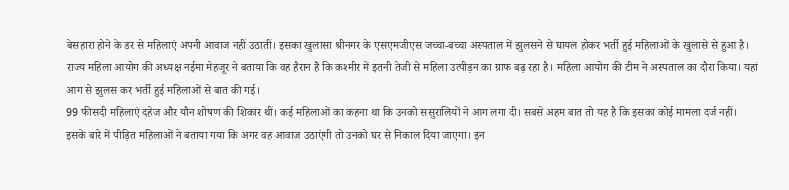बेसहारा होने के डर से महिलाएं अपनी आवाज नहीं उठातीं। इसका खुलासा श्रीनगर के एसएमजीएस जच्चा-बच्चा अस्पताल में झुलसने से घायल होकर भर्ती हुई महिलाओं के खुलासे से हुआ है।
राज्य महिला आयोग की अध्यक्ष नईमा मेहजूर ने बताया कि वह हैरान हैं कि कश्मीर में इतनी तेजी से महिला उत्पीड़न का ग्राफ बढ़ रहा है। महिला आयोग की टीम ने अस्पताल का दौरा किया। यहां आग से झुलस कर भर्ती हुई महिलाओं से बात की गई।
99 फीसदी महिलाएं दहेज और यौन शोषण की शिकार थीं। कई महिलाओं का कहना था कि उनको ससुरालियों ने आग लगा दी। सबसे अहम बात तो यह है कि इसका कोई मामला दर्ज नहीं।
इसके बारे में पीड़ित महिलाओं ने बताया गया कि अगर वह आवाज उठाएंगी तो उनको घर से निकाल दिया जाएगा। इन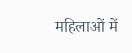महिलाओं में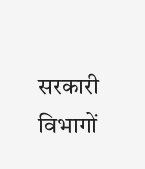सरकारी विभागों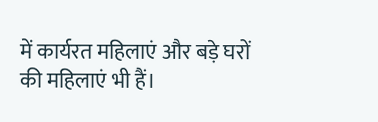में कार्यरत महिलाएं और बड़े घरों की महिलाएं भी हैं।